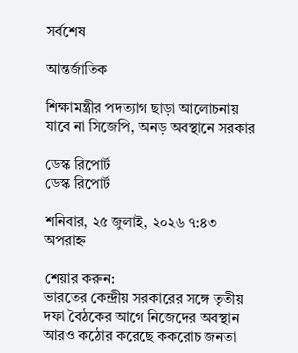সর্বশেষ

আন্তর্জাতিক

শিক্ষামন্ত্রীর পদত্যাগ ছাড়া আলোচনায় যাবে না সিজেপি, অনড় অবস্থানে সরকার

ডেস্ক রিপোর্ট
ডেস্ক রিপোর্ট

শনিবার, ২৫ জুলাই, ২০২৬ ৭:৪৩ অপরাহ্ন

শেয়ার করুন:
ভারতের কেন্দ্রীয় সরকারের সঙ্গে তৃতীয় দফা বৈঠকের আগে নিজেদের অবস্থান আরও কঠোর করেছে ককরোচ জনতা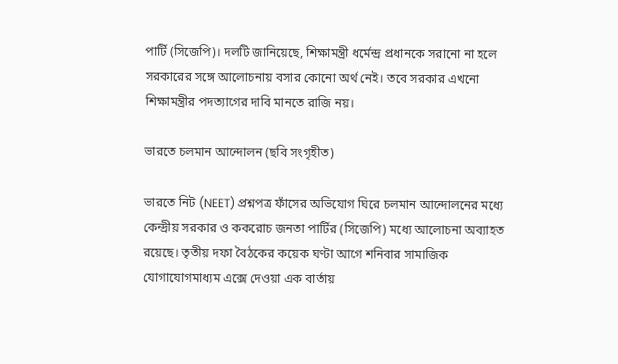পার্টি (সিজেপি)। দলটি জানিয়েছে, শিক্ষামন্ত্রী ধর্মেন্দ্র প্রধানকে সরানো না হলে সরকারের সঙ্গে আলোচনায় বসার কোনো অর্থ নেই। তবে সরকার এখনো শিক্ষামন্ত্রীর পদত্যাগের দাবি মানতে রাজি নয়।

ভারতে চলমান আন্দোলন (ছবি সংগৃহীত)

ভারতে নিট (NEET) প্রশ্নপত্র ফাঁসের অভিযোগ ঘিরে চলমান আন্দোলনের মধ্যে কেন্দ্রীয় সরকার ও ককরোচ জনতা পার্টির (সিজেপি) মধ্যে আলোচনা অব্যাহত রয়েছে। তৃতীয় দফা বৈঠকের কয়েক ঘণ্টা আগে শনিবার সামাজিক যোগাযোগমাধ্যম এক্সে দেওয়া এক বার্তায়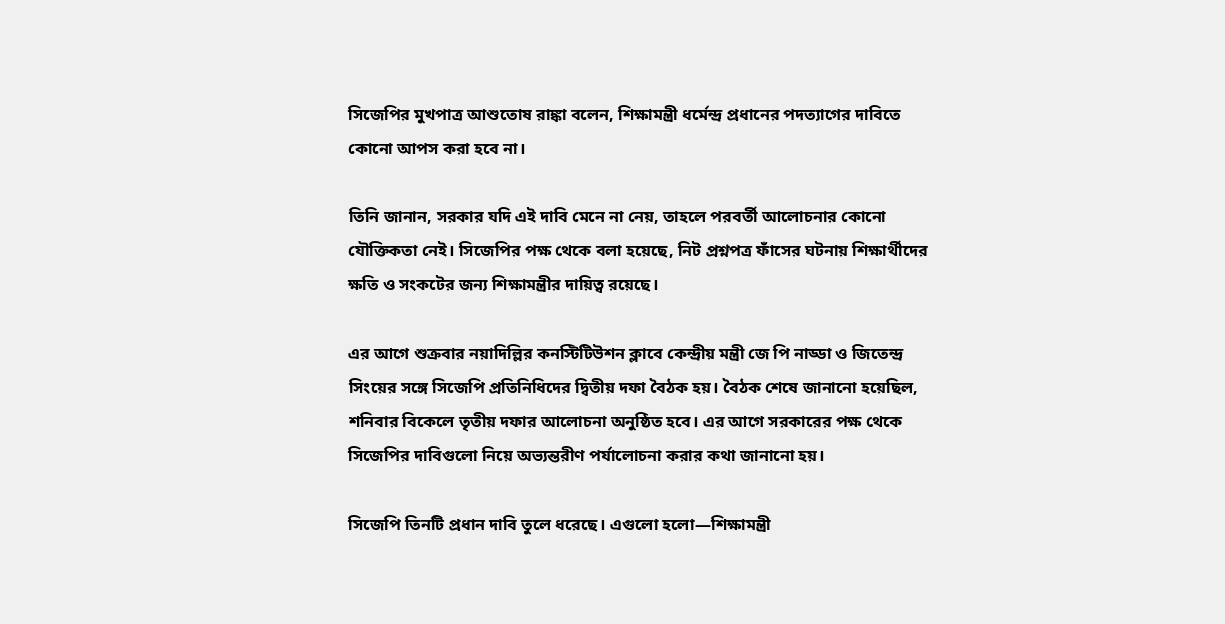সিজেপির মুখপাত্র আশুতোষ রাঙ্কা বলেন, শিক্ষামন্ত্রী ধর্মেন্দ্র প্রধানের পদত্যাগের দাবিতে কোনো আপস করা হবে না।

তিনি জানান, সরকার যদি এই দাবি মেনে না নেয়, তাহলে পরবর্তী আলোচনার কোনো যৌক্তিকতা নেই। সিজেপির পক্ষ থেকে বলা হয়েছে, নিট প্রশ্নপত্র ফাঁসের ঘটনায় শিক্ষার্থীদের ক্ষতি ও সংকটের জন্য শিক্ষামন্ত্রীর দায়িত্ব রয়েছে।

এর আগে শুক্রবার নয়াদিল্লির কনস্টিটিউশন ক্লাবে কেন্দ্রীয় মন্ত্রী জে পি নাড্ডা ও জিতেন্দ্র সিংয়ের সঙ্গে সিজেপি প্রতিনিধিদের দ্বিতীয় দফা বৈঠক হয়। বৈঠক শেষে জানানো হয়েছিল, শনিবার বিকেলে তৃতীয় দফার আলোচনা অনুষ্ঠিত হবে। এর আগে সরকারের পক্ষ থেকে সিজেপির দাবিগুলো নিয়ে অভ্যন্তরীণ পর্যালোচনা করার কথা জানানো হয়।

সিজেপি তিনটি প্রধান দাবি তুলে ধরেছে। এগুলো হলো—শিক্ষামন্ত্রী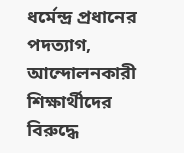ধর্মেন্দ্র প্রধানের পদত্যাগ, আন্দোলনকারী শিক্ষার্থীদের বিরুদ্ধে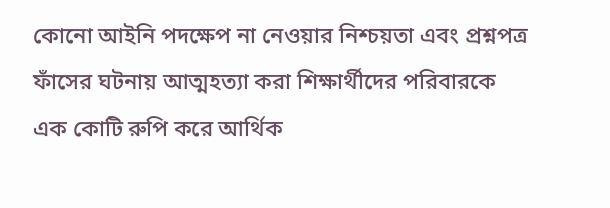কোনো আইনি পদক্ষেপ না নেওয়ার নিশ্চয়তা এবং প্রশ্নপত্র ফাঁসের ঘটনায় আত্মহত্যা করা শিক্ষার্থীদের পরিবারকে এক কোটি রুপি করে আর্থিক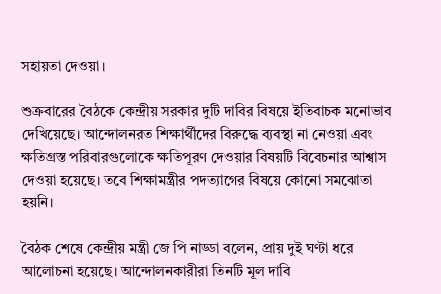সহায়তা দেওয়া।

শুক্রবারের বৈঠকে কেন্দ্রীয় সরকার দুটি দাবির বিষয়ে ইতিবাচক মনোভাব দেখিয়েছে। আন্দোলনরত শিক্ষার্থীদের বিরুদ্ধে ব্যবস্থা না নেওয়া এবং ক্ষতিগ্রস্ত পরিবারগুলোকে ক্ষতিপূরণ দেওয়ার বিষয়টি বিবেচনার আশ্বাস দেওয়া হয়েছে। তবে শিক্ষামন্ত্রীর পদত্যাগের বিষয়ে কোনো সমঝোতা হয়নি।

বৈঠক শেষে কেন্দ্রীয় মন্ত্রী জে পি নাড্ডা বলেন, প্রায় দুই ঘণ্টা ধরে আলোচনা হয়েছে। আন্দোলনকারীরা তিনটি মূল দাবি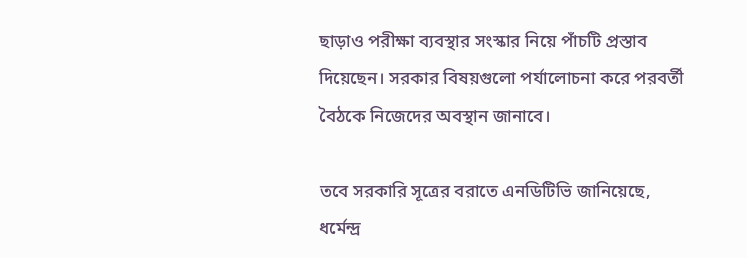ছাড়াও পরীক্ষা ব্যবস্থার সংস্কার নিয়ে পাঁচটি প্রস্তাব দিয়েছেন। সরকার বিষয়গুলো পর্যালোচনা করে পরবর্তী বৈঠকে নিজেদের অবস্থান জানাবে।

তবে সরকারি সূত্রের বরাতে এনডিটিভি জানিয়েছে, ধর্মেন্দ্র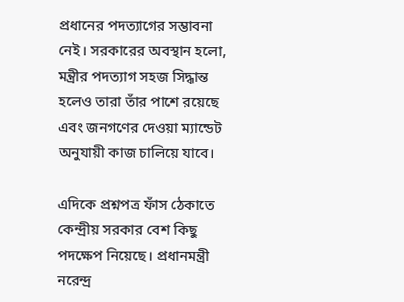প্রধানের পদত্যাগের সম্ভাবনা নেই। সরকারের অবস্থান হলো, মন্ত্রীর পদত্যাগ সহজ সিদ্ধান্ত হলেও তারা তাঁর পাশে রয়েছে এবং জনগণের দেওয়া ম্যান্ডেট অনুযায়ী কাজ চালিয়ে যাবে।

এদিকে প্রশ্নপত্র ফাঁস ঠেকাতে কেন্দ্রীয় সরকার বেশ কিছু পদক্ষেপ নিয়েছে। প্রধানমন্ত্রী নরেন্দ্র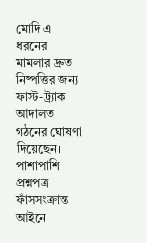মোদি এ ধরনের মামলার দ্রুত নিষ্পত্তির জন্য ফাস্ট-ট্র্যাক আদালত গঠনের ঘোষণা দিয়েছেন। পাশাপাশি প্রশ্নপত্র ফাঁসসংক্রান্ত আইনে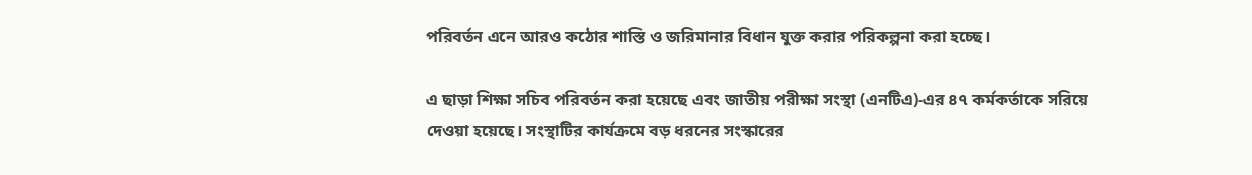পরিবর্তন এনে আরও কঠোর শাস্তি ও জরিমানার বিধান যুক্ত করার পরিকল্পনা করা হচ্ছে।

এ ছাড়া শিক্ষা সচিব পরিবর্তন করা হয়েছে এবং জাতীয় পরীক্ষা সংস্থা (এনটিএ)-এর ৪৭ কর্মকর্তাকে সরিয়ে দেওয়া হয়েছে। সংস্থাটির কার্যক্রমে বড় ধরনের সংস্কারের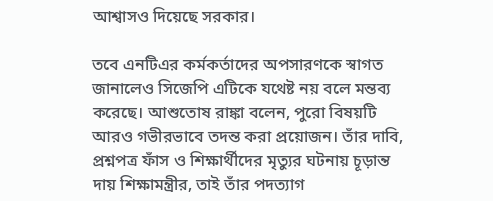আশ্বাসও দিয়েছে সরকার।

তবে এনটিএর কর্মকর্তাদের অপসারণকে স্বাগত জানালেও সিজেপি এটিকে যথেষ্ট নয় বলে মন্তব্য করেছে। আশুতোষ রাঙ্কা বলেন, পুরো বিষয়টি আরও গভীরভাবে তদন্ত করা প্রয়োজন। তাঁর দাবি, প্রশ্নপত্র ফাঁস ও শিক্ষার্থীদের মৃত্যুর ঘটনায় চূড়ান্ত দায় শিক্ষামন্ত্রীর, তাই তাঁর পদত্যাগ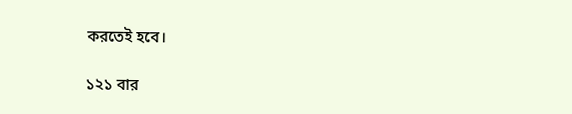করতেই হবে।

১২১ বার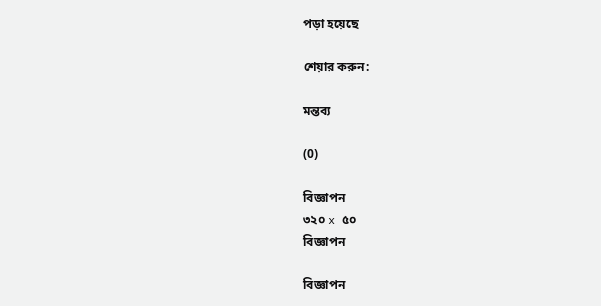পড়া হয়েছে

শেয়ার করুন:

মন্তব্য

(0)

বিজ্ঞাপন
৩২০ x ৫০
বিজ্ঞাপন

বিজ্ঞাপন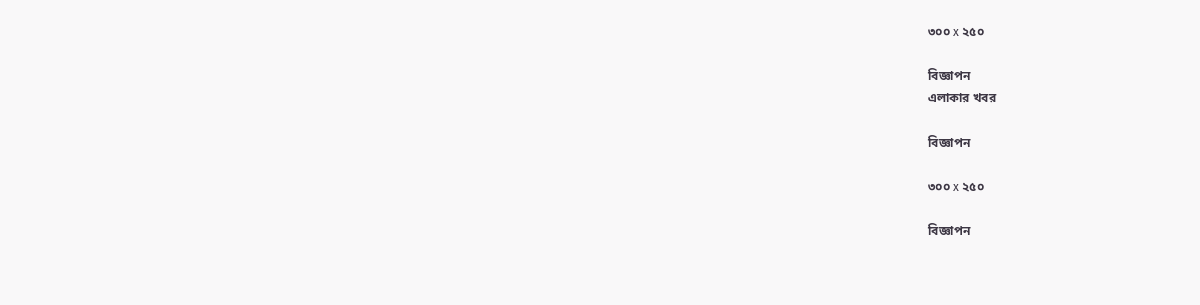৩০০ x ২৫০

বিজ্ঞাপন
এলাকার খবর

বিজ্ঞাপন

৩০০ x ২৫০

বিজ্ঞাপন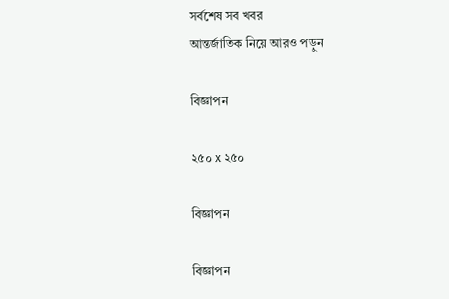সর্বশেষ সব খবর
আন্তর্জাতিক নিয়ে আরও পড়ুন

বিজ্ঞাপন

২৫০ x ২৫০

বিজ্ঞাপন

বিজ্ঞাপন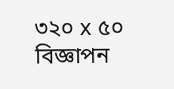৩২০ x ৫০
বিজ্ঞাপন